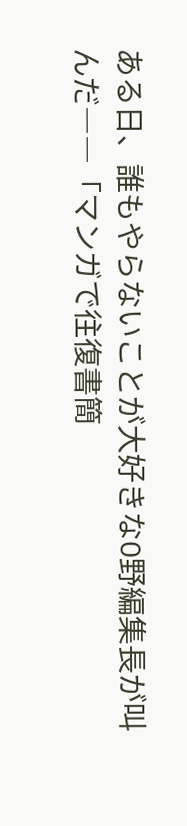ある日、誰もやらないことが大好きなO野編集長が叫んだ――「マンガで往復書簡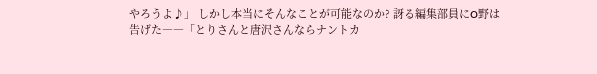やろうよ♪」 しかし本当にそんなことが可能なのか? 訝る編集部員にO野は告げた――「とりさんと唐沢さんならナントカ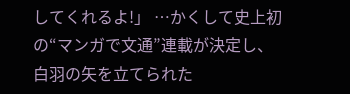してくれるよ!」 …かくして史上初の“マンガで文通”連載が決定し、白羽の矢を立てられた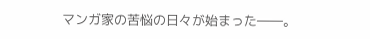マンガ家の苦悩の日々が始まった――。